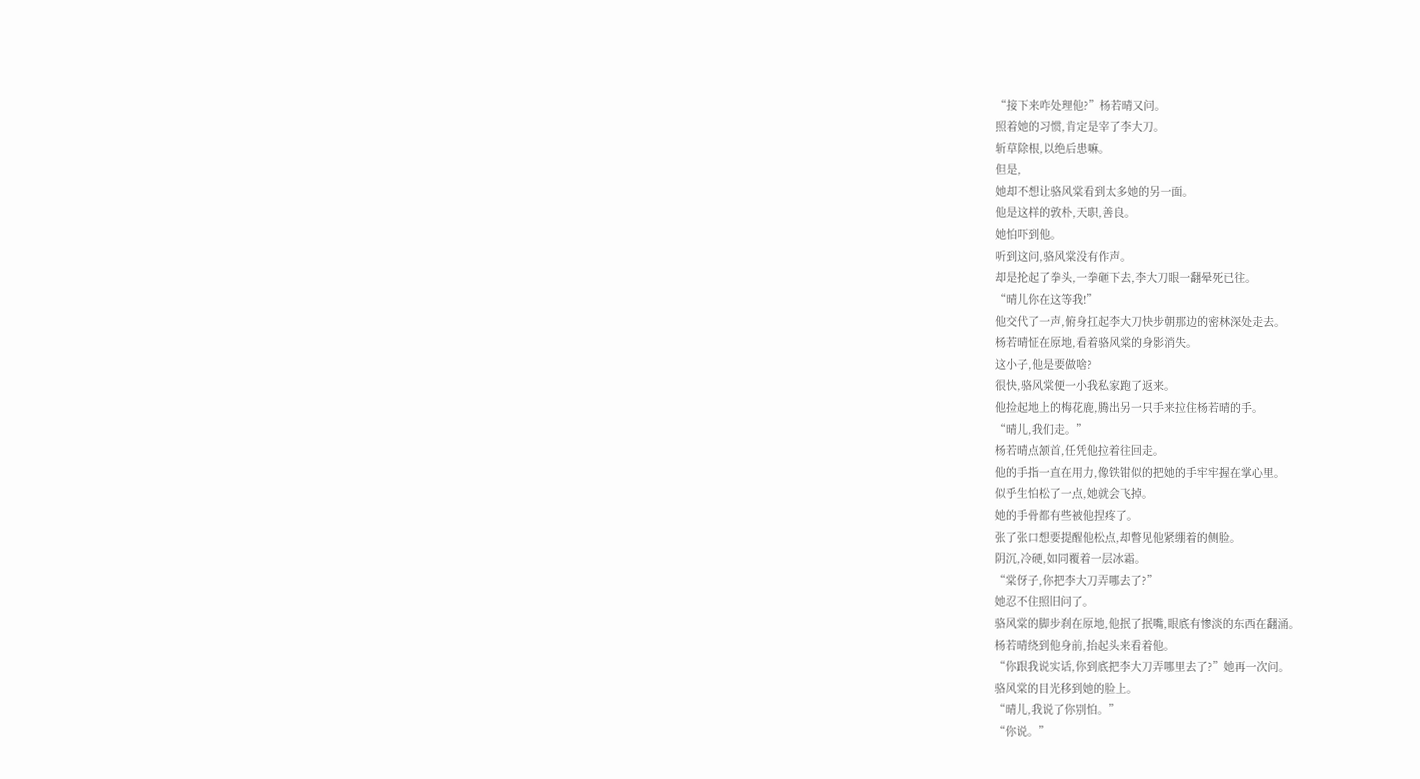“接下来咋处理他?”杨若晴又问。
照着她的习惯,肯定是宰了李大刀。
斩草除根,以绝后患嘛。
但是,
她却不想让骆风棠看到太多她的另一面。
他是这样的敦朴,天职,善良。
她怕吓到他。
听到这问,骆风棠没有作声。
却是抡起了拳头,一拳砸下去,李大刀眼一翻晕死已往。
“晴儿你在这等我!”
他交代了一声,俯身扛起李大刀快步朝那边的密林深处走去。
杨若晴怔在原地,看着骆风棠的身影消失。
这小子,他是要做啥?
很快,骆风棠便一小我私家跑了返来。
他捡起地上的梅花鹿,腾出另一只手来拉住杨若晴的手。
“晴儿,我们走。”
杨若晴点颔首,任凭他拉着往回走。
他的手指一直在用力,像铁钳似的把她的手牢牢握在掌心里。
似乎生怕松了一点,她就会飞掉。
她的手骨都有些被他捏疼了。
张了张口想要提醒他松点,却瞥见他紧绷着的侧脸。
阴沉,冷硬,如同覆着一层冰霜。
“棠伢子,你把李大刀弄哪去了?”
她忍不住照旧问了。
骆风棠的脚步刹在原地,他抿了抿嘴,眼底有惨淡的东西在翻涌。
杨若晴绕到他身前,抬起头来看着他。
“你跟我说实话,你到底把李大刀弄哪里去了?”她再一次问。
骆风棠的目光移到她的脸上。
“晴儿,我说了你别怕。”
“你说。”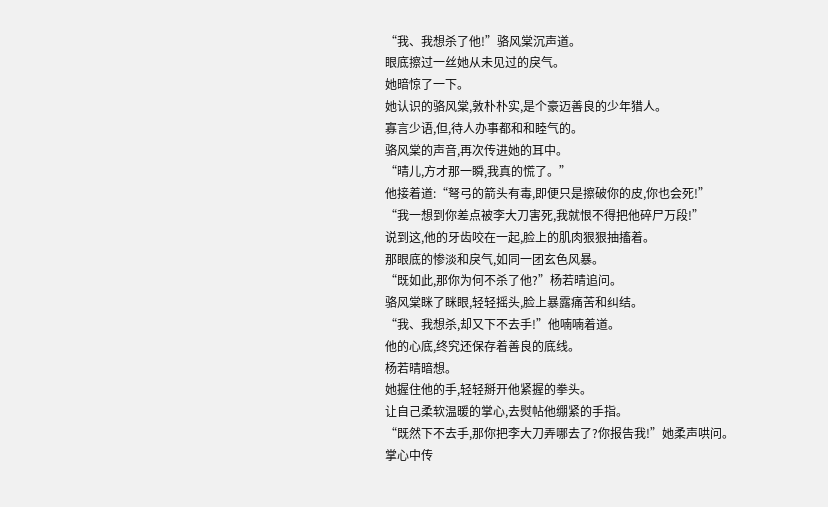“我、我想杀了他!”骆风棠沉声道。
眼底擦过一丝她从未见过的戾气。
她暗惊了一下。
她认识的骆风棠,敦朴朴实,是个豪迈善良的少年猎人。
寡言少语,但,待人办事都和和睦气的。
骆风棠的声音,再次传进她的耳中。
“晴儿,方才那一瞬,我真的慌了。”
他接着道:“弩弓的箭头有毒,即便只是擦破你的皮,你也会死!”
“我一想到你差点被李大刀害死,我就恨不得把他碎尸万段!”
说到这,他的牙齿咬在一起,脸上的肌肉狠狠抽搐着。
那眼底的惨淡和戾气,如同一团玄色风暴。
“既如此,那你为何不杀了他?”杨若晴追问。
骆风棠眯了眯眼,轻轻摇头,脸上暴露痛苦和纠结。
“我、我想杀,却又下不去手!”他喃喃着道。
他的心底,终究还保存着善良的底线。
杨若晴暗想。
她握住他的手,轻轻掰开他紧握的拳头。
让自己柔软温暖的掌心,去熨帖他绷紧的手指。
“既然下不去手,那你把李大刀弄哪去了?你报告我!”她柔声哄问。
掌心中传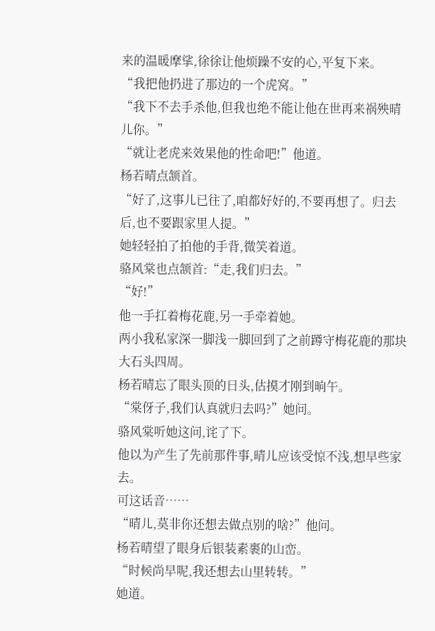来的温暖摩挲,徐徐让他烦躁不安的心,平复下来。
“我把他扔进了那边的一个虎窝。”
“我下不去手杀他,但我也绝不能让他在世再来祸殃晴儿你。”
“就让老虎来效果他的性命吧!”他道。
杨若晴点颔首。
“好了,这事儿已往了,咱都好好的,不要再想了。归去后,也不要跟家里人提。”
她轻轻拍了拍他的手背,微笑着道。
骆风棠也点颔首:“走,我们归去。”
“好!”
他一手扛着梅花鹿,另一手牵着她。
两小我私家深一脚浅一脚回到了之前蹲守梅花鹿的那块大石头四周。
杨若晴忘了眼头顶的日头,估摸才刚到晌午。
“棠伢子,我们认真就归去吗?”她问。
骆风棠听她这问,诧了下。
他以为产生了先前那件事,晴儿应该受惊不浅,想早些家去。
可这话音……
“晴儿,莫非你还想去做点别的啥?”他问。
杨若晴望了眼身后银装素裹的山峦。
“时候尚早呢,我还想去山里转转。”
她道。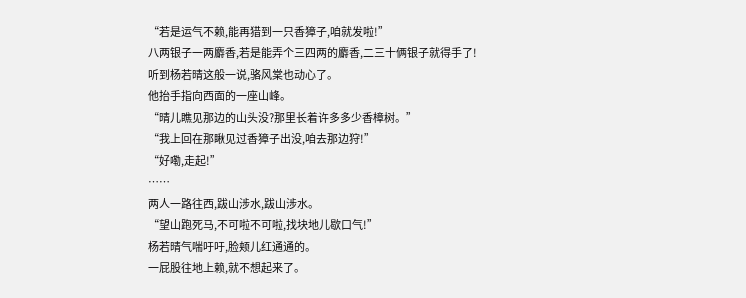“若是运气不赖,能再猎到一只香獐子,咱就发啦!”
八两银子一两麝香,若是能弄个三四两的麝香,二三十俩银子就得手了!
听到杨若晴这般一说,骆风棠也动心了。
他抬手指向西面的一座山峰。
“晴儿瞧见那边的山头没?那里长着许多多少香樟树。”
“我上回在那瞅见过香獐子出没,咱去那边狩!”
“好嘞,走起!”
……
两人一路往西,跋山涉水,跋山涉水。
“望山跑死马,不可啦不可啦,找块地儿歇口气!”
杨若晴气喘吁吁,脸颊儿红通通的。
一屁股往地上赖,就不想起来了。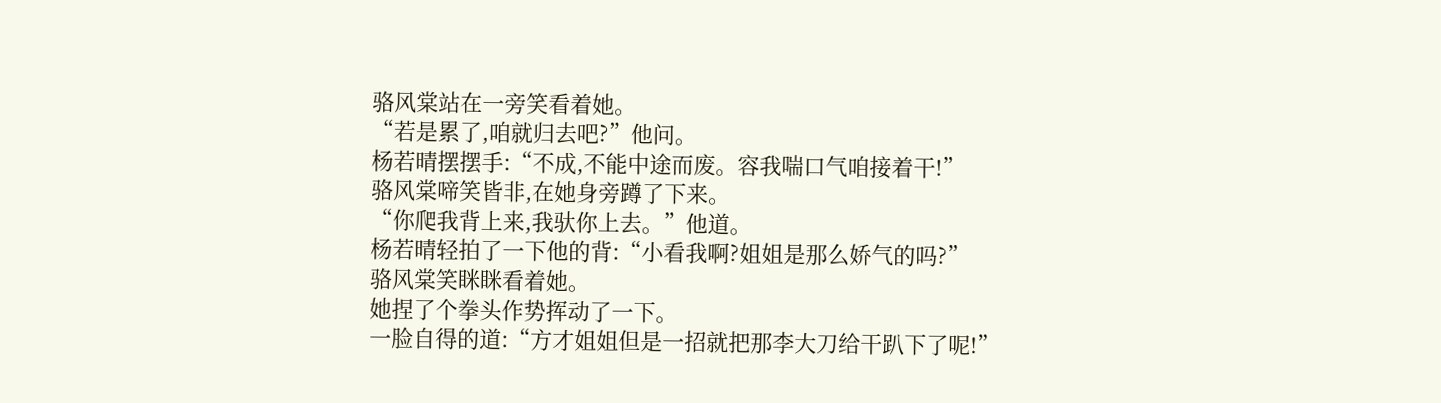骆风棠站在一旁笑看着她。
“若是累了,咱就归去吧?”他问。
杨若晴摆摆手:“不成,不能中途而废。容我喘口气咱接着干!”
骆风棠啼笑皆非,在她身旁蹲了下来。
“你爬我背上来,我驮你上去。”他道。
杨若晴轻拍了一下他的背:“小看我啊?姐姐是那么娇气的吗?”
骆风棠笑眯眯看着她。
她捏了个拳头作势挥动了一下。
一脸自得的道:“方才姐姐但是一招就把那李大刀给干趴下了呢!”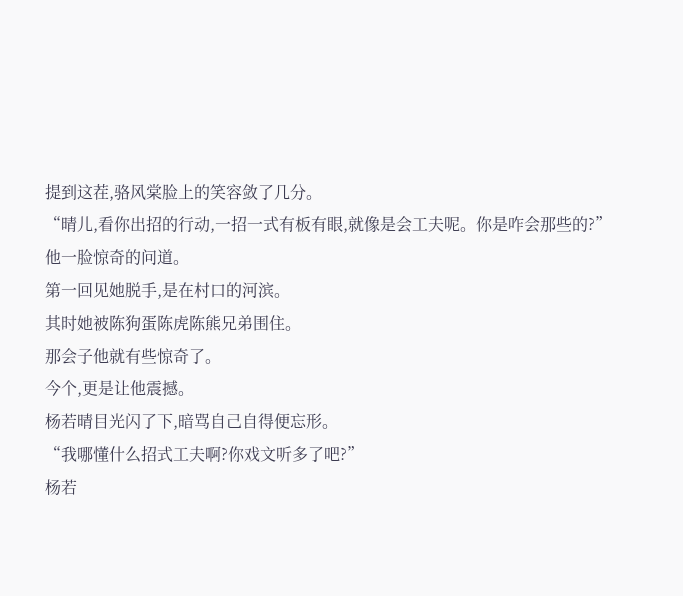提到这茬,骆风棠脸上的笑容敛了几分。
“晴儿,看你出招的行动,一招一式有板有眼,就像是会工夫呢。你是咋会那些的?”
他一脸惊奇的问道。
第一回见她脱手,是在村口的河滨。
其时她被陈狗蛋陈虎陈熊兄弟围住。
那会子他就有些惊奇了。
今个,更是让他震撼。
杨若晴目光闪了下,暗骂自己自得便忘形。
“我哪懂什么招式工夫啊?你戏文听多了吧?”
杨若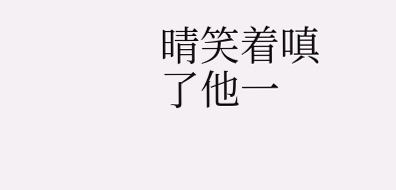晴笑着嗔了他一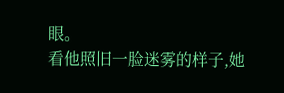眼。
看他照旧一脸迷雾的样子,她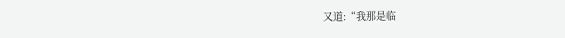又道:“我那是临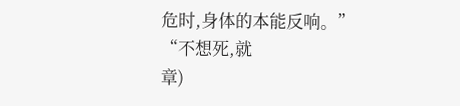危时,身体的本能反响。”
“不想死,就
章)